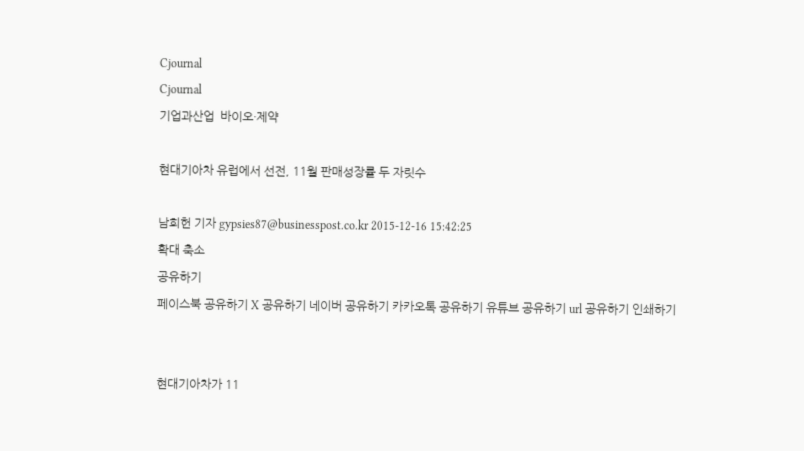Cjournal
Cjournal
기업과산업  바이오·제약

현대기아차 유럽에서 선전, 11월 판매성장률 두 자릿수

남희헌 기자 gypsies87@businesspost.co.kr 2015-12-16 15:42:25
확대 축소
공유하기
페이스북 공유하기 X 공유하기 네이버 공유하기 카카오톡 공유하기 유튜브 공유하기 url 공유하기 인쇄하기


현대기아차가 11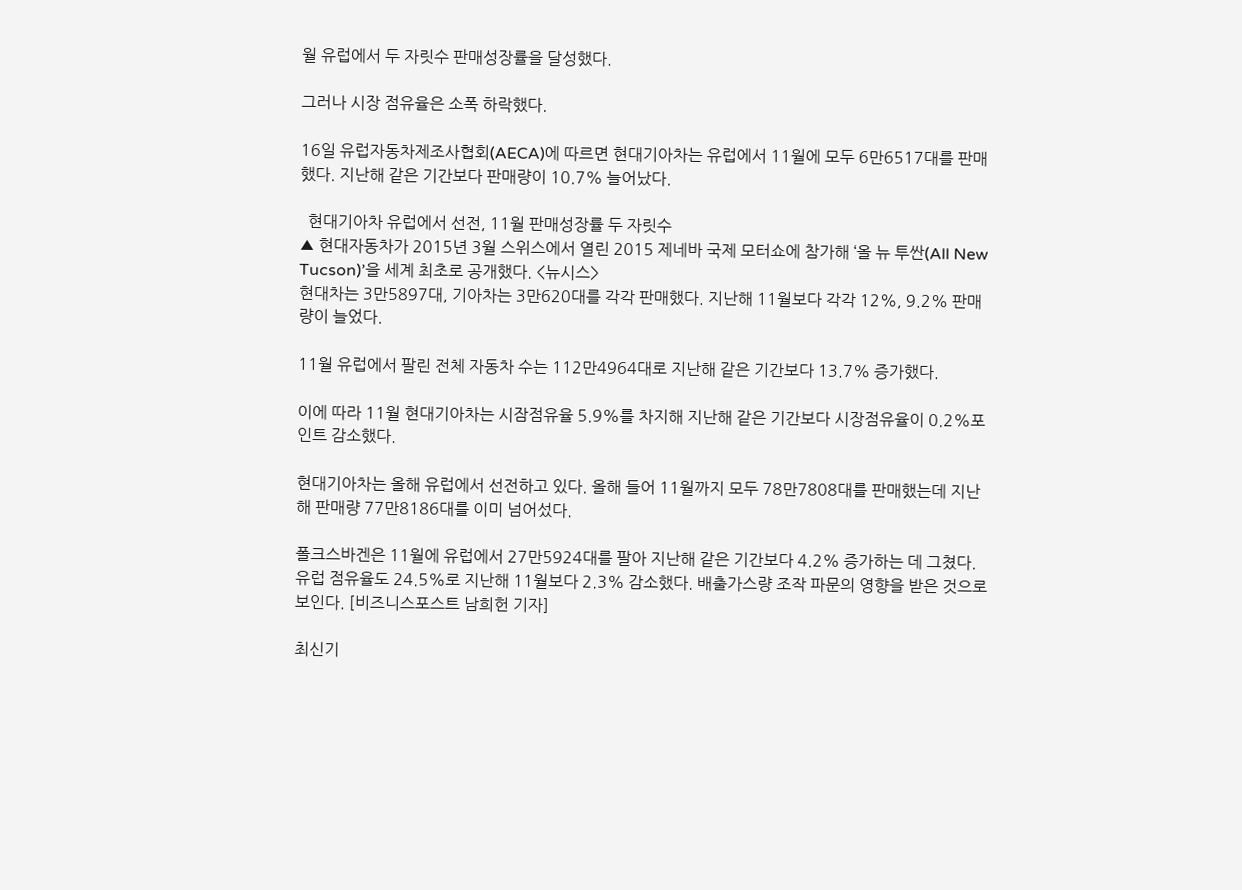월 유럽에서 두 자릿수 판매성장률을 달성했다.

그러나 시장 점유율은 소폭 하락했다.

16일 유럽자동차제조사협회(AECA)에 따르면 현대기아차는 유럽에서 11월에 모두 6만6517대를 판매했다. 지난해 같은 기간보다 판매량이 10.7% 늘어났다.

  현대기아차 유럽에서 선전, 11월 판매성장률 두 자릿수
▲ 현대자동차가 2015년 3월 스위스에서 열린 2015 제네바 국제 모터쇼에 참가해 ‘올 뉴 투싼(All New Tucson)’을 세계 최초로 공개했다. <뉴시스>
현대차는 3만5897대, 기아차는 3만620대를 각각 판매했다. 지난해 11월보다 각각 12%, 9.2% 판매량이 늘었다.

11월 유럽에서 팔린 전체 자동차 수는 112만4964대로 지난해 같은 기간보다 13.7% 증가했다.

이에 따라 11월 현대기아차는 시잠점유율 5.9%를 차지해 지난해 같은 기간보다 시장점유율이 0.2%포인트 감소했다.

현대기아차는 올해 유럽에서 선전하고 있다. 올해 들어 11월까지 모두 78만7808대를 판매했는데 지난해 판매량 77만8186대를 이미 넘어섰다.

폴크스바겐은 11월에 유럽에서 27만5924대를 팔아 지난해 같은 기간보다 4.2% 증가하는 데 그쳤다. 유럽 점유율도 24.5%로 지난해 11월보다 2.3% 감소했다. 배출가스량 조작 파문의 영향을 받은 것으로 보인다. [비즈니스포스트 남희헌 기자]

최신기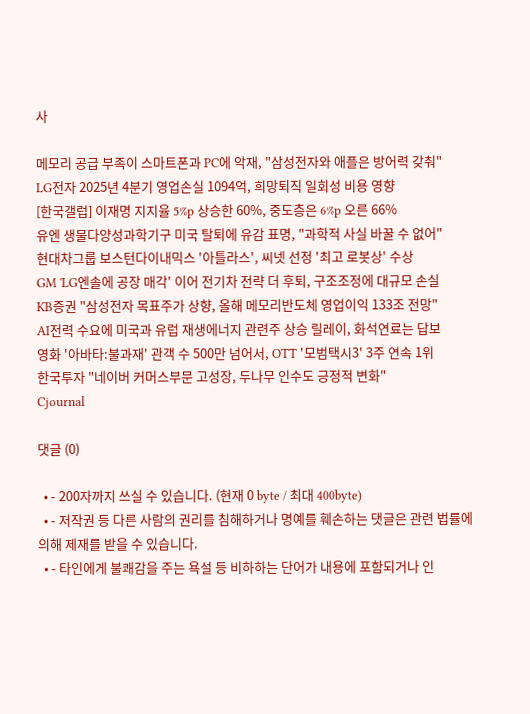사

메모리 공급 부족이 스마트폰과 PC에 악재, "삼성전자와 애플은 방어력 갖춰"
LG전자 2025년 4분기 영업손실 1094억, 희망퇴직 일회성 비용 영향
[한국갤럽] 이재명 지지율 5%p 상승한 60%, 중도층은 6%p 오른 66%
유엔 생물다양성과학기구 미국 탈퇴에 유감 표명, "과학적 사실 바꿀 수 없어"
현대차그룹 보스턴다이내믹스 '아틀라스', 씨넷 선정 '최고 로봇상' 수상
GM 'LG엔솔에 공장 매각' 이어 전기차 전략 더 후퇴, 구조조정에 대규모 손실
KB증권 "삼성전자 목표주가 상향, 올해 메모리반도체 영업이익 133조 전망"
AI전력 수요에 미국과 유럽 재생에너지 관련주 상승 릴레이, 화석연료는 답보
영화 '아바타:불과재' 관객 수 500만 넘어서, OTT '모범택시3' 3주 연속 1위
한국투자 "네이버 커머스부문 고성장, 두나무 인수도 긍정적 변화"
Cjournal

댓글 (0)

  • - 200자까지 쓰실 수 있습니다. (현재 0 byte / 최대 400byte)
  • - 저작권 등 다른 사람의 권리를 침해하거나 명예를 훼손하는 댓글은 관련 법률에 의해 제재를 받을 수 있습니다.
  • - 타인에게 불쾌감을 주는 욕설 등 비하하는 단어가 내용에 포함되거나 인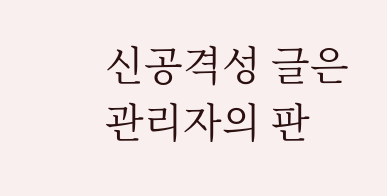신공격성 글은 관리자의 판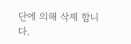단에 의해 삭제 합니다.